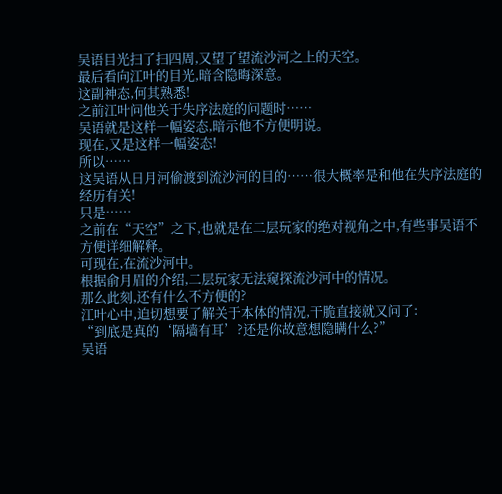吴语目光扫了扫四周,又望了望流沙河之上的天空。
最后看向江叶的目光,暗含隐晦深意。
这副神态,何其熟悉!
之前江叶问他关于失序法庭的问题时……
吴语就是这样一幅姿态,暗示他不方便明说。
现在,又是这样一幅姿态!
所以……
这吴语从日月河偷渡到流沙河的目的……很大概率是和他在失序法庭的经历有关!
只是……
之前在“天空”之下,也就是在二层玩家的绝对视角之中,有些事吴语不方便详细解释。
可现在,在流沙河中。
根据俞月眉的介绍,二层玩家无法窥探流沙河中的情况。
那么此刻,还有什么不方便的?
江叶心中,迫切想要了解关于本体的情况,干脆直接就又问了:
“到底是真的‘隔墙有耳’?还是你故意想隐瞒什么?”
吴语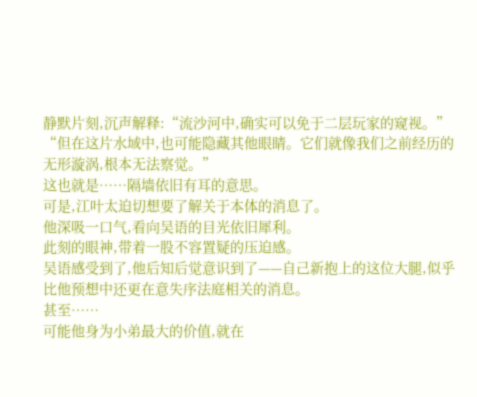静默片刻,沉声解释:“流沙河中,确实可以免于二层玩家的窥视。”
“但在这片水域中,也可能隐藏其他眼睛。它们就像我们之前经历的无形漩涡,根本无法察觉。”
这也就是……隔墙依旧有耳的意思。
可是,江叶太迫切想要了解关于本体的消息了。
他深吸一口气,看向吴语的目光依旧犀利。
此刻的眼神,带着一股不容置疑的压迫感。
吴语感受到了,他后知后觉意识到了——自己新抱上的这位大腿,似乎比他预想中还更在意失序法庭相关的消息。
甚至……
可能他身为小弟最大的价值,就在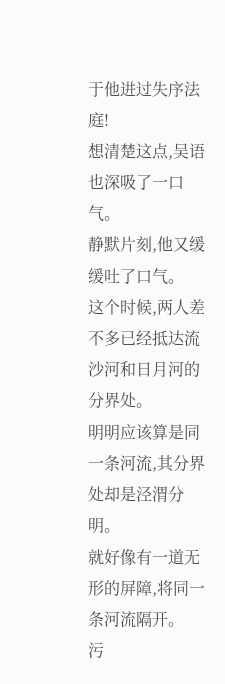于他进过失序法庭!
想清楚这点,吴语也深吸了一口气。
静默片刻,他又缓缓吐了口气。
这个时候,两人差不多已经抵达流沙河和日月河的分界处。
明明应该算是同一条河流,其分界处却是泾渭分明。
就好像有一道无形的屏障,将同一条河流隔开。
污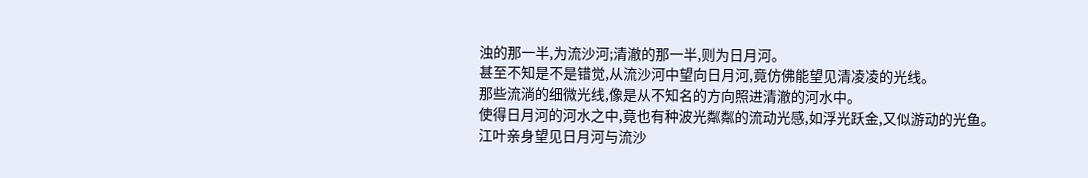浊的那一半,为流沙河;清澈的那一半,则为日月河。
甚至不知是不是错觉,从流沙河中望向日月河,竟仿佛能望见清凌凌的光线。
那些流淌的细微光线,像是从不知名的方向照进清澈的河水中。
使得日月河的河水之中,竟也有种波光粼粼的流动光感,如浮光跃金,又似游动的光鱼。
江叶亲身望见日月河与流沙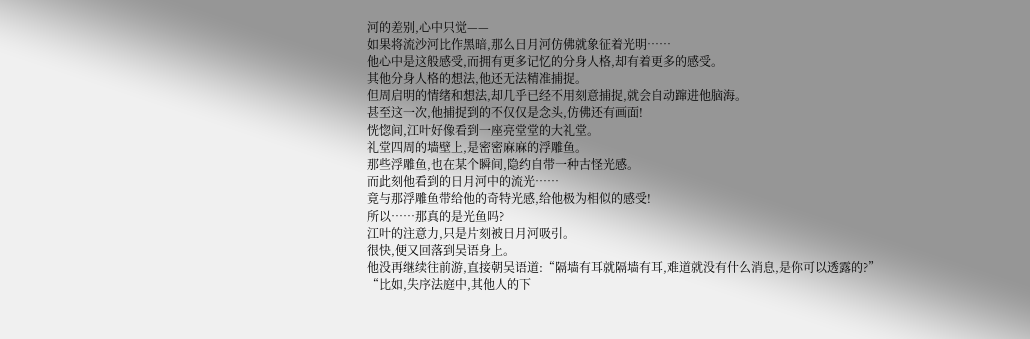河的差别,心中只觉——
如果将流沙河比作黑暗,那么日月河仿佛就象征着光明……
他心中是这般感受,而拥有更多记忆的分身人格,却有着更多的感受。
其他分身人格的想法,他还无法精准捕捉。
但周启明的情绪和想法,却几乎已经不用刻意捕捉,就会自动蹿进他脑海。
甚至这一次,他捕捉到的不仅仅是念头,仿佛还有画面!
恍惚间,江叶好像看到一座亮堂堂的大礼堂。
礼堂四周的墙壁上,是密密麻麻的浮雕鱼。
那些浮雕鱼,也在某个瞬间,隐约自带一种古怪光感。
而此刻他看到的日月河中的流光……
竟与那浮雕鱼带给他的奇特光感,给他极为相似的感受!
所以……那真的是光鱼吗?
江叶的注意力,只是片刻被日月河吸引。
很快,便又回落到吴语身上。
他没再继续往前游,直接朝吴语道:“隔墙有耳就隔墙有耳,难道就没有什么消息,是你可以透露的?”
“比如,失序法庭中,其他人的下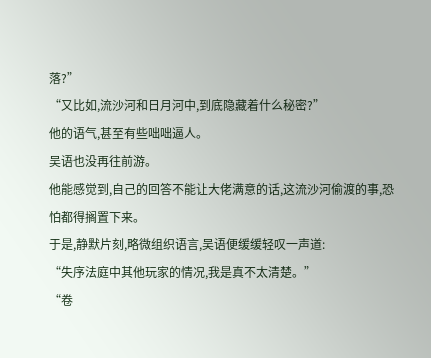落?”
“又比如,流沙河和日月河中,到底隐藏着什么秘密?”
他的语气,甚至有些咄咄逼人。
吴语也没再往前游。
他能感觉到,自己的回答不能让大佬满意的话,这流沙河偷渡的事,恐怕都得搁置下来。
于是,静默片刻,略微组织语言,吴语便缓缓轻叹一声道:
“失序法庭中其他玩家的情况,我是真不太清楚。”
“卷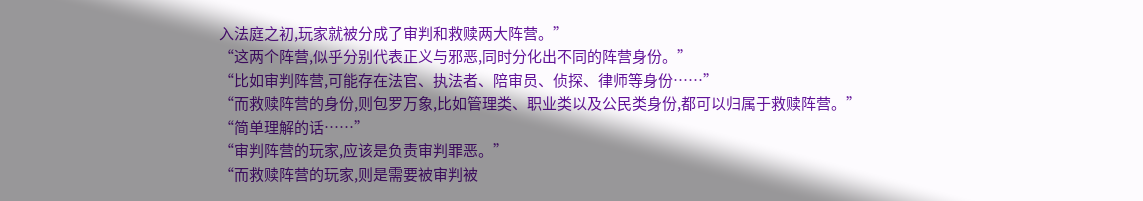入法庭之初,玩家就被分成了审判和救赎两大阵营。”
“这两个阵营,似乎分别代表正义与邪恶,同时分化出不同的阵营身份。”
“比如审判阵营,可能存在法官、执法者、陪审员、侦探、律师等身份……”
“而救赎阵营的身份,则包罗万象,比如管理类、职业类以及公民类身份,都可以归属于救赎阵营。”
“简单理解的话……”
“审判阵营的玩家,应该是负责审判罪恶。”
“而救赎阵营的玩家,则是需要被审判被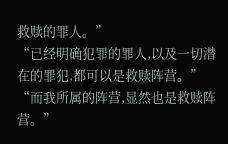救赎的罪人。”
“已经明确犯罪的罪人,以及一切潜在的罪犯,都可以是救赎阵营。”
“而我所属的阵营,显然也是救赎阵营。”